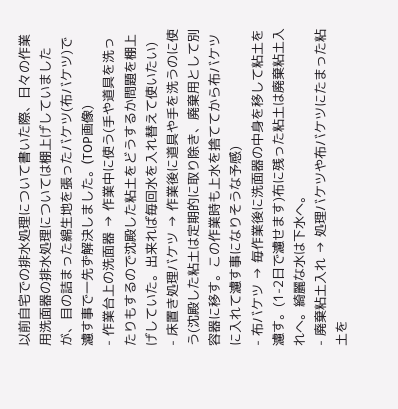以前自宅での排水処理について書いた際、日々の作業用洗面器の排水処理については棚上げしていましたが、目の詰まった綿生地を張ったバケツ(布バケツ)で濾す事で一先ず解決しました。(TOP画像)
- 作業台上の洗面器 → 作業中に使う(手や道具を洗ったりもするので沈殿した粘土をどうするか問題を棚上げしていた。出来れば毎回水を入れ替えて使いたい)
- 床置き処理バケツ → 作業後に道具や手を洗うのに使う(沈殿した粘土は定期的に取り除き、廃棄用として別容器に移す。この作業時も上水を捨ててから布バケツに入れて濾す事になりそうな予感)
- 布バケツ → 毎作業後に洗面器の中身を移して粘土を濾す。(1-2日で濾せます)布に残った粘土は廃棄粘土入れへ。綺麗な水は下水へ。
- 廃棄粘土入れ → 処理バケツや布バケツにたまった粘土を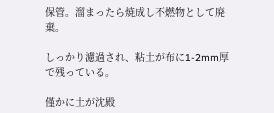保管。溜まったら焼成し不燃物として廃棄。

しっかり濾過され、粘土が布に1-2mm厚で残っている。

僅かに土が沈殿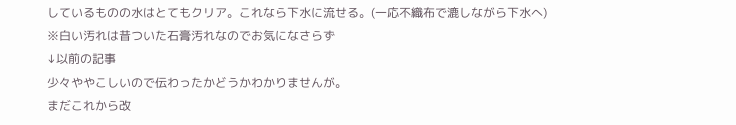しているものの水はとてもクリア。これなら下水に流せる。(一応不織布で漉しながら下水へ)
※白い汚れは昔ついた石膏汚れなのでお気になさらず
↓以前の記事
少々ややこしいので伝わったかどうかわかりませんが。
まだこれから改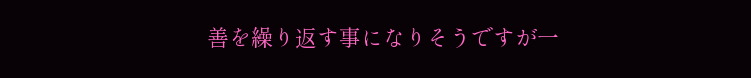善を繰り返す事になりそうですが一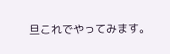旦これでやってみます。